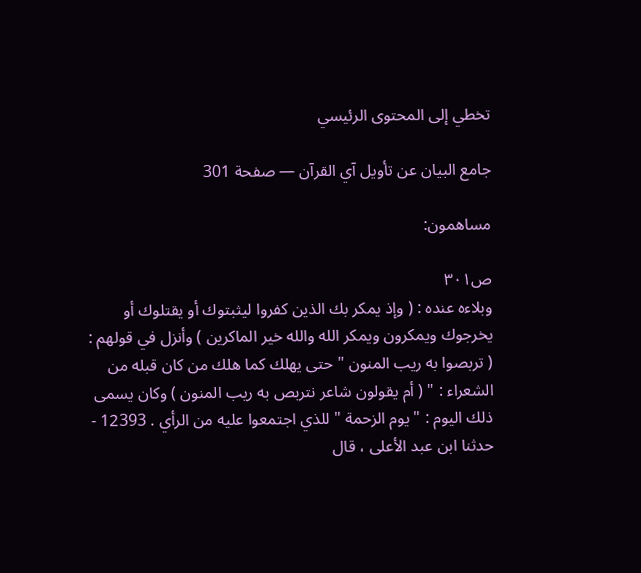تخطي إلى المحتوى الرئيسي

جامع البيان عن تأويل آي القرآن — صفحة 301

مساهمون:

ص٣٠١
وبلاءه عنده : ( وإذ يمكر بك الذين كفروا ليثبتوك أو يقتلوك أو يخرجوك ويمكرون ويمكر الله والله خير الماكرين ) وأنزل في قولهم : ( تربصوا به ريب المنون " حتى يهلك كما هلك من كان قبله من الشعراء : " ( أم يقولون شاعر نتربص به ريب المنون ) وكان يسمى ذلك اليوم : " يوم الزحمة " للذي اجتمعوا عليه من الرأي . 12393 - حدثنا ابن عبد الأعلى ، قال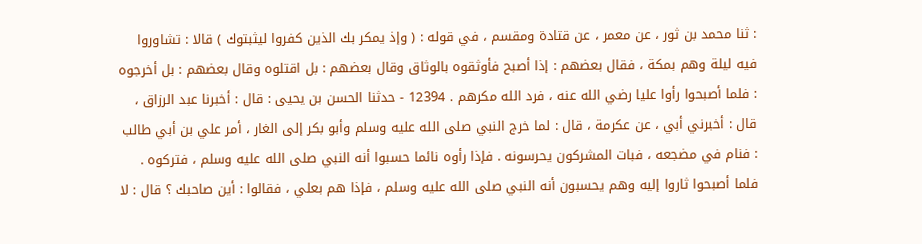: ثنا محمد بن ثور ، عن معمر ، عن قتادة ومقسم ، في قوله : ( وإذ يمكر بك الذين كفروا ليثبتوك ) قالا : تشاوروا فيه ليلة وهم بمكة ، فقال بعضهم : إذا أصبح فأوثقوه بالوثاق وقال بعضهم : بل اقتلوه وقال بعضهم : بل أخرجوه : فلما أصبحوا رأوا عليا رضي الله عنه ، فرد الله مكرهم . 12394 - حدثنا الحسن بن يحيى : قال : أخبرنا عبد الرزاق ، قال : أخبرني أبي ، عن عكرمة ، قال : لما خرج النبي صلى الله عليه وسلم وأبو بكر إلى الغار ، أمر علي بن أبي طالب : فنام في مضجعه ، فبات المشركون يحرسونه . فإذا رأوه نائما حسبوا أنه النبي صلى الله عليه وسلم ، فتركوه . فلما أصبحوا ثاروا إليه وهم يحسبون أنه النبي صلى الله عليه وسلم ، فإذا هم بعلي ، فقالوا : أين صاحبك ؟ قال : لا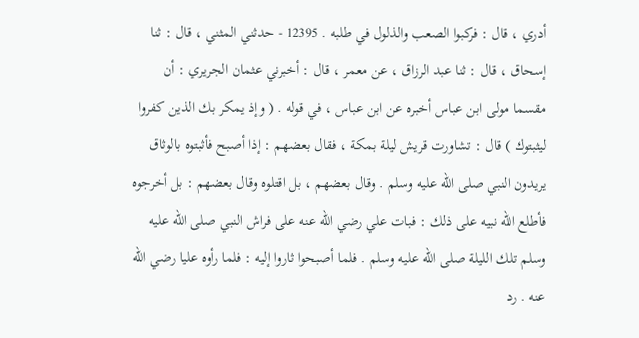أدري ، قال : فركبوا الصعب والذلول في طلبه . 12395 - حدثني المثني ، قال : ثنا إسحاق ، قال : ثنا عبد الرزاق ، عن معمر ، قال : أخبرني عثمان الجريري : أن مقسما مولى ابن عباس أخبره عن ابن عباس ، في قوله . ( وإذ يمكر بك الذين كفروا ليثبتوك ) قال : تشاورت قريش ليلة بمكة ، فقال بعضهم : إذا أصبح فأثبتوه بالوثاق يريدون النبي صلى الله عليه وسلم . وقال بعضهم ، بل اقتلوه وقال بعضهم : بل أخرجوه فأطلع الله نبيه على ذلك : فبات علي رضي الله عنه على فراش النبي صلى الله عليه وسلم تلك الليلة صلى الله عليه وسلم . فلما أصبحوا ثاروا إليه : فلما رأوه عليا رضي الله عنه . رد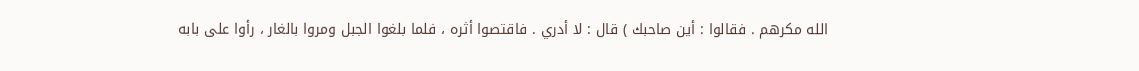الله مكرهم . فقالوا : أين صاحبك ) قال : لا أدري . فاقتصوا أثره ، فلما بلغوا الجبل ومروا بالغار ، رأوا على بابه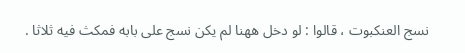نسج العنكبوت ، قالوا : لو دخل ههنا لم يكن نسج على بابه فمكث فيه ثلاثا .